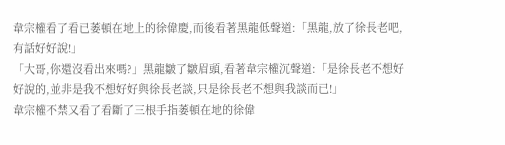韋宗權看了看已萎頓在地上的徐偉慶,而後看著黑龍低聲道:「黑龍,放了徐長老吧,有話好好說!」
「大哥,你還沒看出來嗎?」黑龍皺了皺眉頭,看著韋宗權沉聲道:「是徐長老不想好好說的,並非是我不想好好與徐長老談,只是徐長老不想與我談而已!」
韋宗權不禁又看了看斷了三根手指萎頓在地的徐偉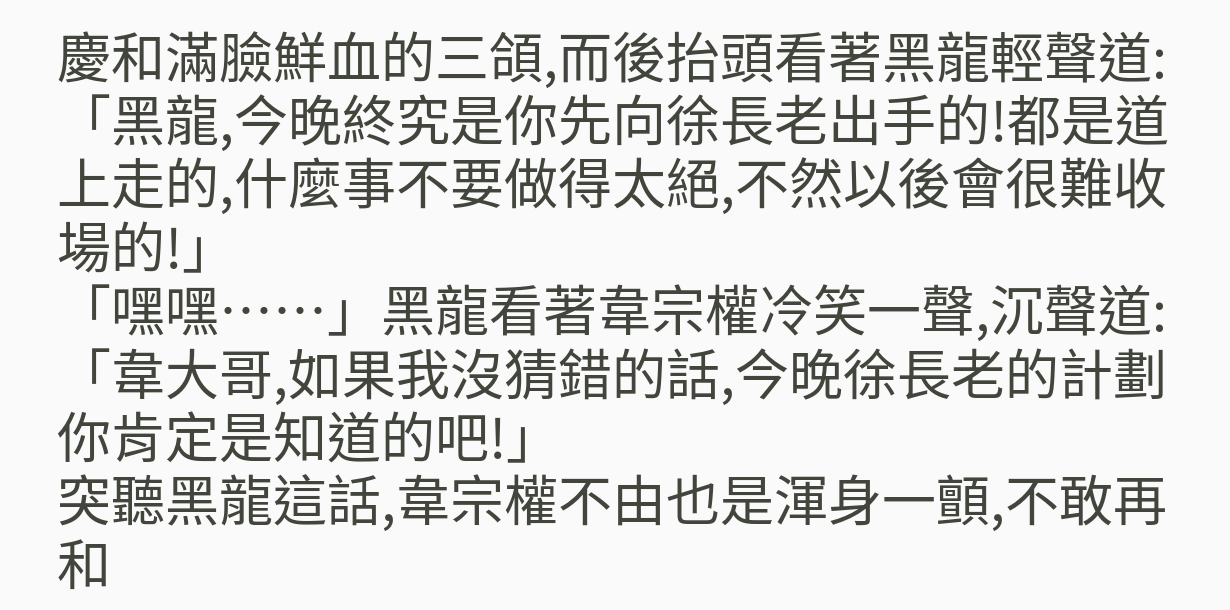慶和滿臉鮮血的三頜,而後抬頭看著黑龍輕聲道:「黑龍,今晚終究是你先向徐長老出手的!都是道上走的,什麼事不要做得太絕,不然以後會很難收場的!」
「嘿嘿……」黑龍看著韋宗權冷笑一聲,沉聲道:「韋大哥,如果我沒猜錯的話,今晚徐長老的計劃你肯定是知道的吧!」
突聽黑龍這話,韋宗權不由也是渾身一顫,不敢再和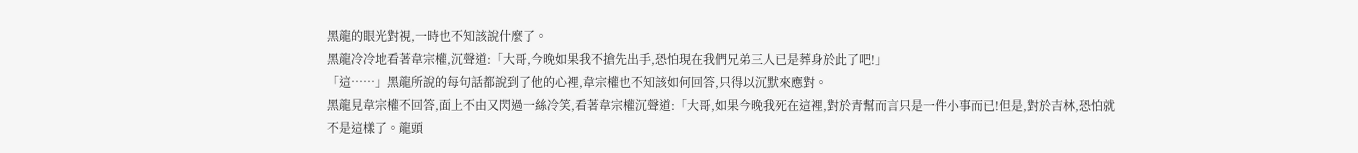黑龍的眼光對視,一時也不知該說什麼了。
黑龍冷冷地看著韋宗權,沉聲道:「大哥,今晚如果我不搶先出手,恐怕現在我們兄弟三人已是葬身於此了吧!」
「這……」黑龍所說的每句話都說到了他的心裡,韋宗權也不知該如何回答,只得以沉默來應對。
黑龍見韋宗權不回答,面上不由又閃過一絲冷笑,看著韋宗權沉聲道:「大哥,如果今晚我死在這裡,對於青幫而言只是一件小事而已!但是,對於吉林,恐怕就不是這樣了。龍頭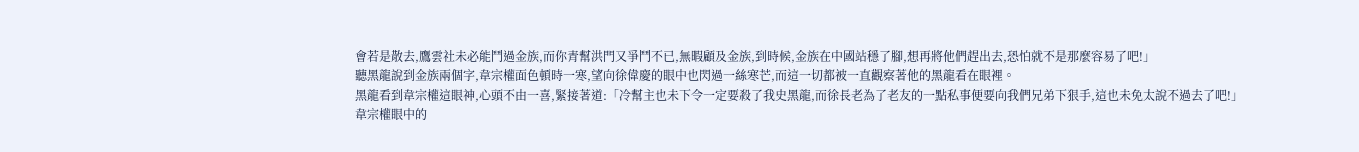會若是散去,鷹雲社未必能鬥過金族,而你青幫洪門又爭鬥不已,無暇顧及金族,到時候,金族在中國站穩了腳,想再將他們趕出去,恐怕就不是那麼容易了吧!」
聽黑龍說到金族兩個字,韋宗權面色頓時一寒,望向徐偉慶的眼中也閃過一絲寒芒,而這一切都被一直觀察著他的黑龍看在眼裡。
黑龍看到韋宗權這眼神,心頭不由一喜,緊接著道:「冷幫主也未下令一定要殺了我史黑龍,而徐長老為了老友的一點私事便要向我們兄弟下狠手,這也未免太說不過去了吧!」
韋宗權眼中的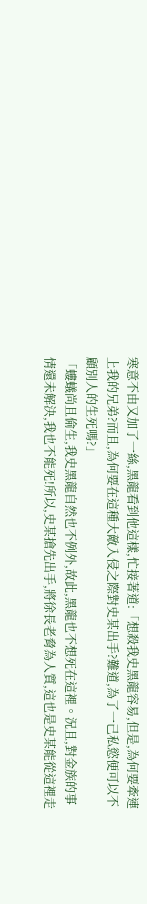寒意不由又加了一絲,黑龍看到他這樣,忙接著道:「想殺我史黑龍容易,但是,為何要牽連上我的兄弟?而且,為何要在這種大敵入侵之際對史某出手?難道,為了一己私慾便可以不顧別人的生死嗎?」
「螻蟻尚且偷生,我史黑龍自然也不例外,故此,黑龍也不想死在這裡。況且,對金族的事情還未解決,我也不能死!所以,史某搶先出手,將徐長老脅為人質,這也是史某能從這裡走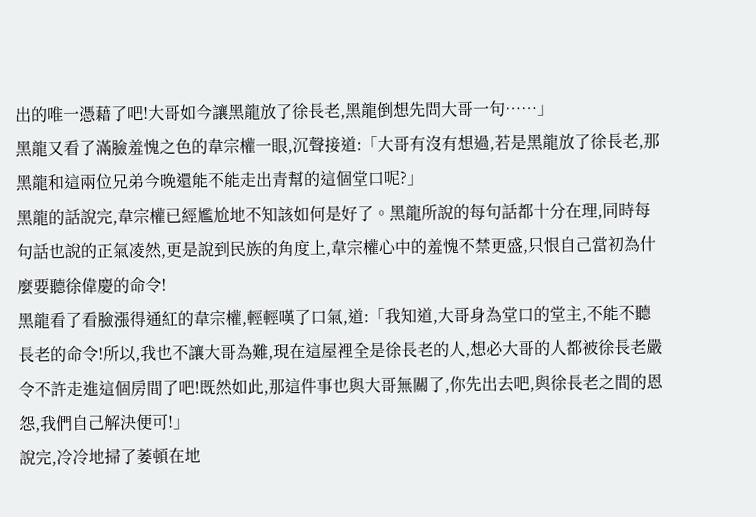出的唯一憑藉了吧!大哥如今讓黑龍放了徐長老,黑龍倒想先問大哥一句……」
黑龍又看了滿臉羞愧之色的韋宗權一眼,沉聲接道:「大哥有沒有想過,若是黑龍放了徐長老,那黑龍和這兩位兄弟今晚還能不能走出青幫的這個堂口呢?」
黑龍的話說完,韋宗權已經尷尬地不知該如何是好了。黑龍所說的每句話都十分在理,同時每句話也說的正氣凌然,更是說到民族的角度上,韋宗權心中的羞愧不禁更盛,只恨自己當初為什麼要聽徐偉慶的命令!
黑龍看了看臉漲得通紅的韋宗權,輕輕嘆了口氣,道:「我知道,大哥身為堂口的堂主,不能不聽長老的命令!所以,我也不讓大哥為難,現在這屋裡全是徐長老的人,想必大哥的人都被徐長老嚴令不許走進這個房間了吧!既然如此,那這件事也與大哥無關了,你先出去吧,與徐長老之間的恩怨,我們自己解決便可!」
說完,冷冷地掃了萎頓在地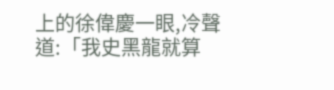上的徐偉慶一眼,冷聲道:「我史黑龍就算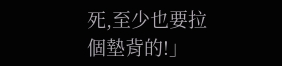死,至少也要拉個墊背的!」